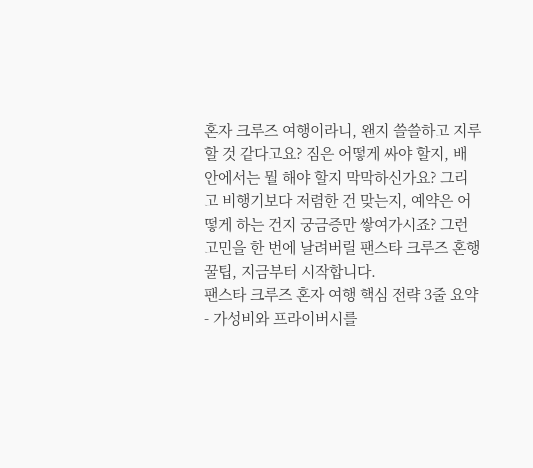혼자 크루즈 여행이라니, 왠지 쓸쓸하고 지루할 것 같다고요? 짐은 어떻게 싸야 할지, 배 안에서는 뭘 해야 할지 막막하신가요? 그리고 비행기보다 저렴한 건 맞는지, 예약은 어떻게 하는 건지 궁금증만 쌓여가시죠? 그런 고민을 한 번에 날려버릴 팬스타 크루즈 혼행 꿀팁, 지금부터 시작합니다.
팬스타 크루즈 혼자 여행 핵심 전략 3줄 요약
- 가성비와 프라이버시를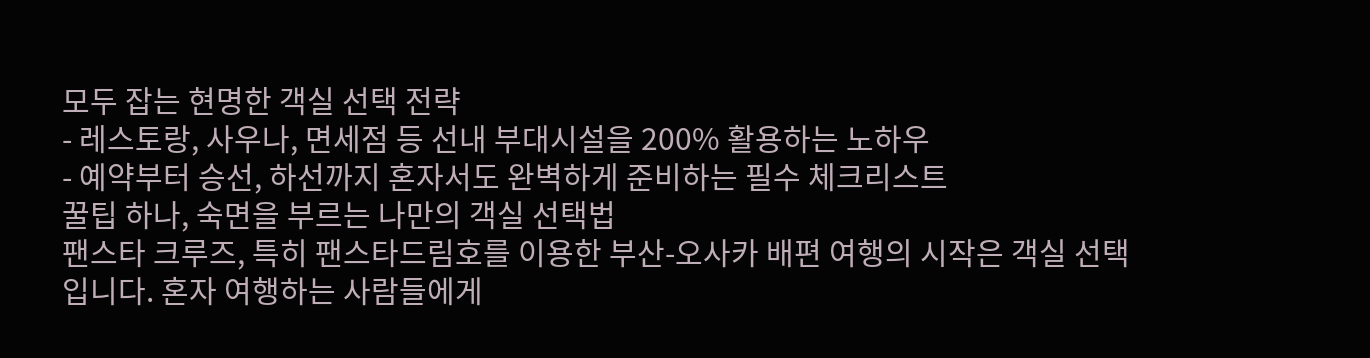모두 잡는 현명한 객실 선택 전략
- 레스토랑, 사우나, 면세점 등 선내 부대시설을 200% 활용하는 노하우
- 예약부터 승선, 하선까지 혼자서도 완벽하게 준비하는 필수 체크리스트
꿀팁 하나, 숙면을 부르는 나만의 객실 선택법
팬스타 크루즈, 특히 팬스타드림호를 이용한 부산-오사카 배편 여행의 시작은 객실 선택입니다. 혼자 여행하는 사람들에게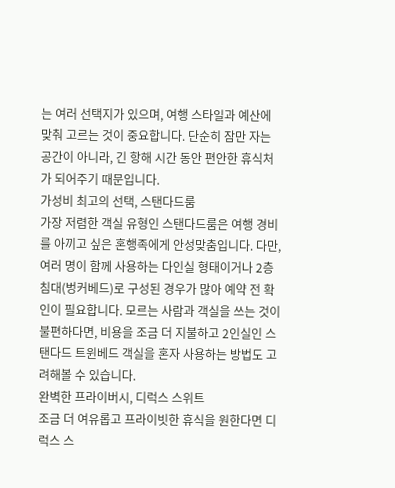는 여러 선택지가 있으며, 여행 스타일과 예산에 맞춰 고르는 것이 중요합니다. 단순히 잠만 자는 공간이 아니라, 긴 항해 시간 동안 편안한 휴식처가 되어주기 때문입니다.
가성비 최고의 선택, 스탠다드룸
가장 저렴한 객실 유형인 스탠다드룸은 여행 경비를 아끼고 싶은 혼행족에게 안성맞춤입니다. 다만, 여러 명이 함께 사용하는 다인실 형태이거나 2층 침대(벙커베드)로 구성된 경우가 많아 예약 전 확인이 필요합니다. 모르는 사람과 객실을 쓰는 것이 불편하다면, 비용을 조금 더 지불하고 2인실인 스탠다드 트윈베드 객실을 혼자 사용하는 방법도 고려해볼 수 있습니다.
완벽한 프라이버시, 디럭스 스위트
조금 더 여유롭고 프라이빗한 휴식을 원한다면 디럭스 스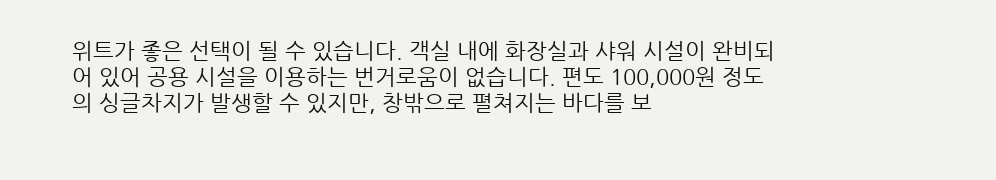위트가 좋은 선택이 될 수 있습니다. 객실 내에 화장실과 샤워 시설이 완비되어 있어 공용 시설을 이용하는 번거로움이 없습니다. 편도 100,000원 정도의 싱글차지가 발생할 수 있지만, 창밖으로 펼쳐지는 바다를 보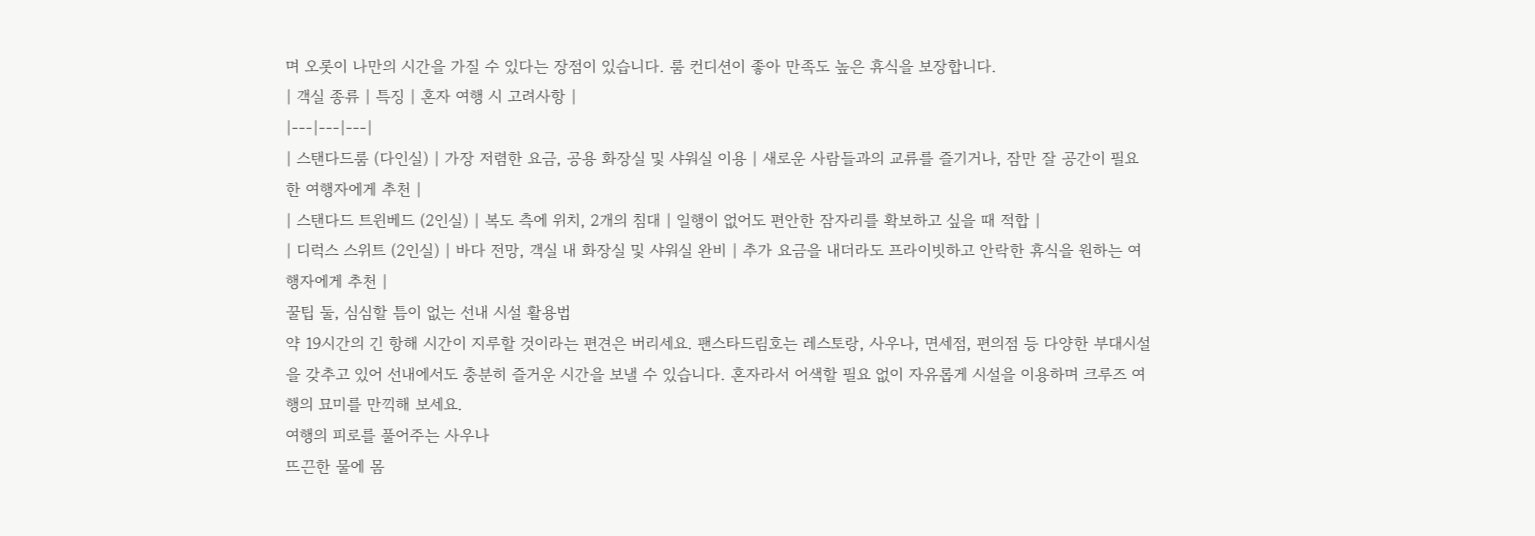며 오롯이 나만의 시간을 가질 수 있다는 장점이 있습니다. 룸 컨디션이 좋아 만족도 높은 휴식을 보장합니다.
| 객실 종류 | 특징 | 혼자 여행 시 고려사항 |
|---|---|---|
| 스탠다드룸 (다인실) | 가장 저렴한 요금, 공용 화장실 및 샤워실 이용 | 새로운 사람들과의 교류를 즐기거나, 잠만 잘 공간이 필요한 여행자에게 추천 |
| 스탠다드 트윈베드 (2인실) | 복도 측에 위치, 2개의 침대 | 일행이 없어도 편안한 잠자리를 확보하고 싶을 때 적합 |
| 디럭스 스위트 (2인실) | 바다 전망, 객실 내 화장실 및 샤워실 완비 | 추가 요금을 내더라도 프라이빗하고 안락한 휴식을 원하는 여행자에게 추천 |
꿀팁 둘, 심심할 틈이 없는 선내 시설 활용법
약 19시간의 긴 항해 시간이 지루할 것이라는 편견은 버리세요. 팬스타드림호는 레스토랑, 사우나, 면세점, 편의점 등 다양한 부대시설을 갖추고 있어 선내에서도 충분히 즐거운 시간을 보낼 수 있습니다. 혼자라서 어색할 필요 없이 자유롭게 시설을 이용하며 크루즈 여행의 묘미를 만끽해 보세요.
여행의 피로를 풀어주는 사우나
뜨끈한 물에 몸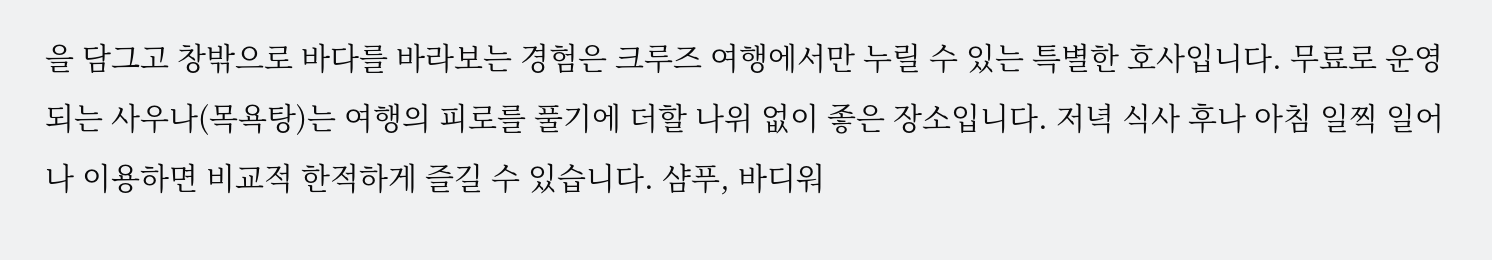을 담그고 창밖으로 바다를 바라보는 경험은 크루즈 여행에서만 누릴 수 있는 특별한 호사입니다. 무료로 운영되는 사우나(목욕탕)는 여행의 피로를 풀기에 더할 나위 없이 좋은 장소입니다. 저녁 식사 후나 아침 일찍 일어나 이용하면 비교적 한적하게 즐길 수 있습니다. 샴푸, 바디워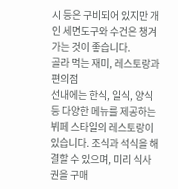시 등은 구비되어 있지만 개인 세면도구와 수건은 챙겨가는 것이 좋습니다.
골라 먹는 재미, 레스토랑과 편의점
선내에는 한식, 일식, 양식 등 다양한 메뉴를 제공하는 뷔페 스타일의 레스토랑이 있습니다. 조식과 석식을 해결할 수 있으며, 미리 식사권을 구매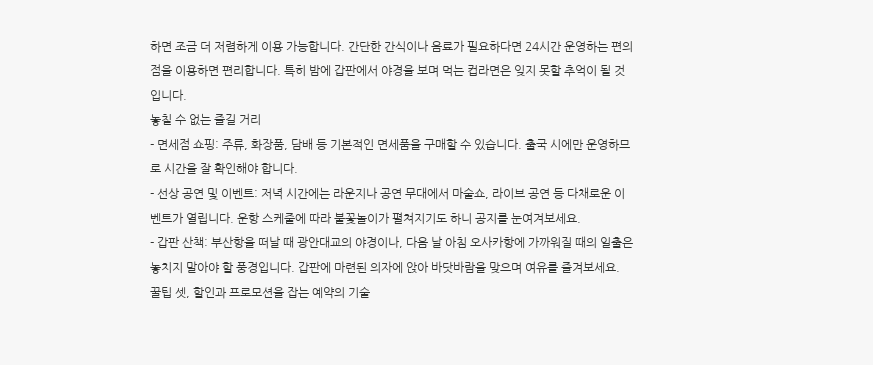하면 조금 더 저렴하게 이용 가능합니다. 간단한 간식이나 음료가 필요하다면 24시간 운영하는 편의점을 이용하면 편리합니다. 특히 밤에 갑판에서 야경을 보며 먹는 컵라면은 잊지 못할 추억이 될 것입니다.
놓칠 수 없는 즐길 거리
- 면세점 쇼핑: 주류, 화장품, 담배 등 기본적인 면세품을 구매할 수 있습니다. 출국 시에만 운영하므로 시간을 잘 확인해야 합니다.
- 선상 공연 및 이벤트: 저녁 시간에는 라운지나 공연 무대에서 마술쇼, 라이브 공연 등 다채로운 이벤트가 열립니다. 운항 스케줄에 따라 불꽃놀이가 펼쳐지기도 하니 공지를 눈여겨보세요.
- 갑판 산책: 부산항을 떠날 때 광안대교의 야경이나, 다음 날 아침 오사카항에 가까워질 때의 일출은 놓치지 말아야 할 풍경입니다. 갑판에 마련된 의자에 앉아 바닷바람을 맞으며 여유를 즐겨보세요.
꿀팁 셋, 할인과 프로모션을 잡는 예약의 기술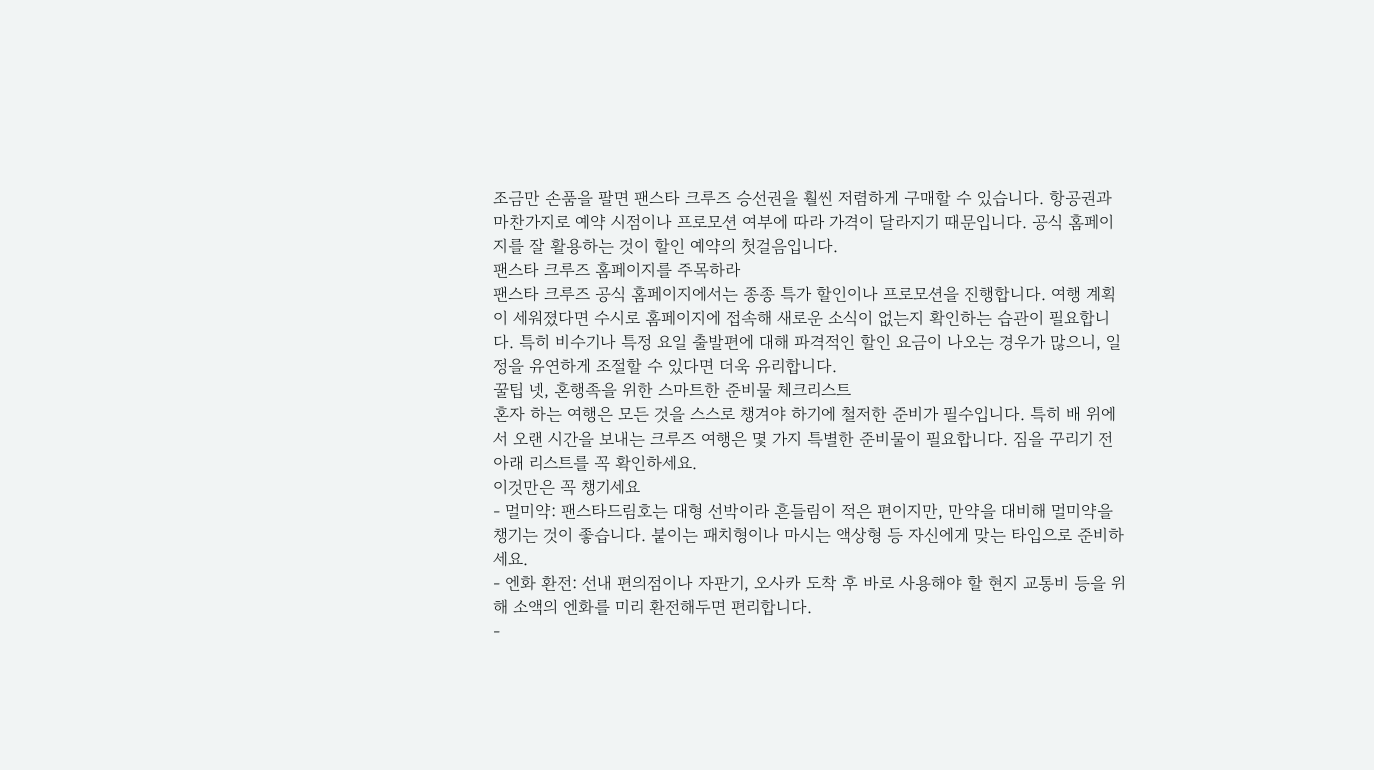조금만 손품을 팔면 팬스타 크루즈 승선권을 훨씬 저렴하게 구매할 수 있습니다. 항공권과 마찬가지로 예약 시점이나 프로모션 여부에 따라 가격이 달라지기 때문입니다. 공식 홈페이지를 잘 활용하는 것이 할인 예약의 첫걸음입니다.
팬스타 크루즈 홈페이지를 주목하라
팬스타 크루즈 공식 홈페이지에서는 종종 특가 할인이나 프로모션을 진행합니다. 여행 계획이 세워졌다면 수시로 홈페이지에 접속해 새로운 소식이 없는지 확인하는 습관이 필요합니다. 특히 비수기나 특정 요일 출발편에 대해 파격적인 할인 요금이 나오는 경우가 많으니, 일정을 유연하게 조절할 수 있다면 더욱 유리합니다.
꿀팁 넷, 혼행족을 위한 스마트한 준비물 체크리스트
혼자 하는 여행은 모든 것을 스스로 챙겨야 하기에 철저한 준비가 필수입니다. 특히 배 위에서 오랜 시간을 보내는 크루즈 여행은 몇 가지 특별한 준비물이 필요합니다. 짐을 꾸리기 전 아래 리스트를 꼭 확인하세요.
이것만은 꼭 챙기세요
- 멀미약: 팬스타드림호는 대형 선박이라 흔들림이 적은 편이지만, 만약을 대비해 멀미약을 챙기는 것이 좋습니다. 붙이는 패치형이나 마시는 액상형 등 자신에게 맞는 타입으로 준비하세요.
- 엔화 환전: 선내 편의점이나 자판기, 오사카 도착 후 바로 사용해야 할 현지 교통비 등을 위해 소액의 엔화를 미리 환전해두면 편리합니다.
-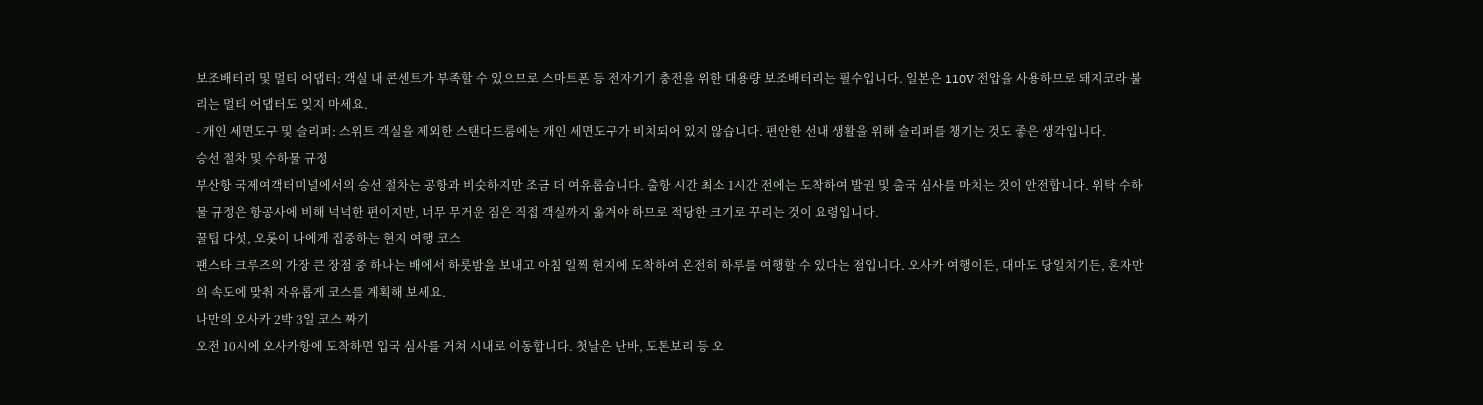보조배터리 및 멀티 어댑터: 객실 내 콘센트가 부족할 수 있으므로 스마트폰 등 전자기기 충전을 위한 대용량 보조배터리는 필수입니다. 일본은 110V 전압을 사용하므로 돼지코라 불리는 멀티 어댑터도 잊지 마세요.
- 개인 세면도구 및 슬리퍼: 스위트 객실을 제외한 스탠다드룸에는 개인 세면도구가 비치되어 있지 않습니다. 편안한 선내 생활을 위해 슬리퍼를 챙기는 것도 좋은 생각입니다.
승선 절차 및 수하물 규정
부산항 국제여객터미널에서의 승선 절차는 공항과 비슷하지만 조금 더 여유롭습니다. 출항 시간 최소 1시간 전에는 도착하여 발권 및 출국 심사를 마치는 것이 안전합니다. 위탁 수하물 규정은 항공사에 비해 넉넉한 편이지만, 너무 무거운 짐은 직접 객실까지 옮겨야 하므로 적당한 크기로 꾸리는 것이 요령입니다.
꿀팁 다섯, 오롯이 나에게 집중하는 현지 여행 코스
팬스타 크루즈의 가장 큰 장점 중 하나는 배에서 하룻밤을 보내고 아침 일찍 현지에 도착하여 온전히 하루를 여행할 수 있다는 점입니다. 오사카 여행이든, 대마도 당일치기든, 혼자만의 속도에 맞춰 자유롭게 코스를 계획해 보세요.
나만의 오사카 2박 3일 코스 짜기
오전 10시에 오사카항에 도착하면 입국 심사를 거쳐 시내로 이동합니다. 첫날은 난바, 도톤보리 등 오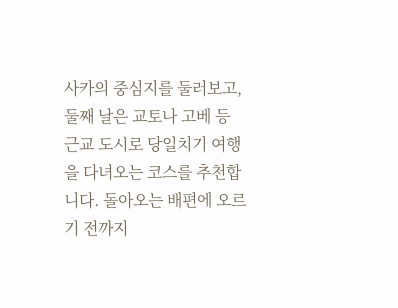사카의 중심지를 둘러보고, 둘째 날은 교토나 고베 등 근교 도시로 당일치기 여행을 다녀오는 코스를 추천합니다. 돌아오는 배편에 오르기 전까지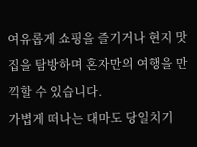여유롭게 쇼핑을 즐기거나 현지 맛집을 탐방하며 혼자만의 여행을 만끽할 수 있습니다.
가볍게 떠나는 대마도 당일치기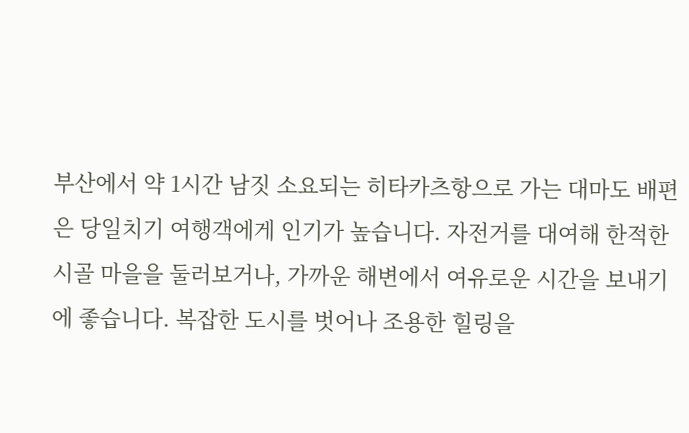부산에서 약 1시간 남짓 소요되는 히타카츠항으로 가는 대마도 배편은 당일치기 여행객에게 인기가 높습니다. 자전거를 대여해 한적한 시골 마을을 둘러보거나, 가까운 해변에서 여유로운 시간을 보내기에 좋습니다. 복잡한 도시를 벗어나 조용한 힐링을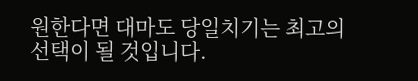원한다면 대마도 당일치기는 최고의 선택이 될 것입니다.